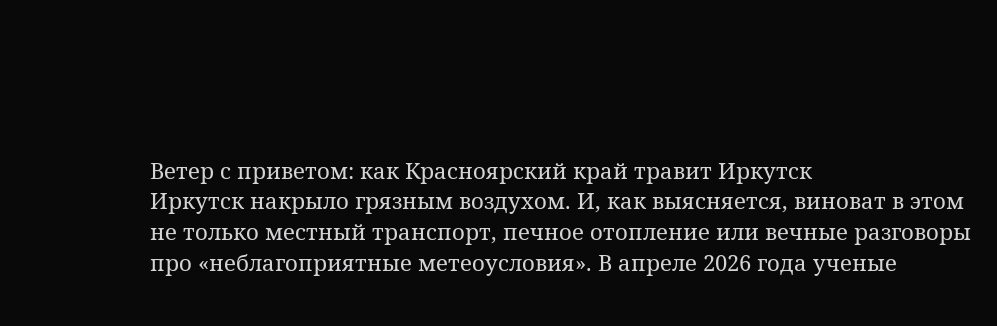Ветер с приветом: как Красноярский край травит Иркутск
Иркутск накрыло грязным воздухом. И, как выясняется, виноват в этом не только местный транспорт, печное отопление или вечные разговоры про «неблагоприятные метеоусловия». В апреле 2026 года ученые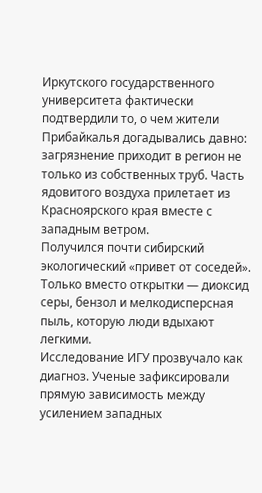Иркутского государственного университета фактически подтвердили то, о чем жители Прибайкалья догадывались давно: загрязнение приходит в регион не только из собственных труб. Часть ядовитого воздуха прилетает из Красноярского края вместе с западным ветром.
Получился почти сибирский экологический «привет от соседей». Только вместо открытки — диоксид серы, бензол и мелкодисперсная пыль, которую люди вдыхают легкими.
Исследование ИГУ прозвучало как диагноз. Ученые зафиксировали прямую зависимость между усилением западных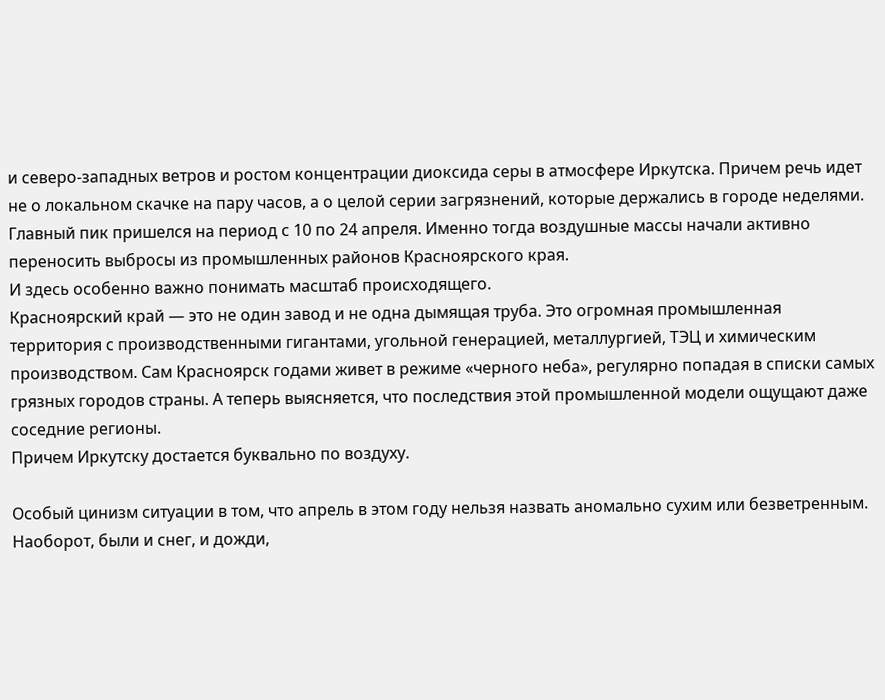и северо-западных ветров и ростом концентрации диоксида серы в атмосфере Иркутска. Причем речь идет не о локальном скачке на пару часов, а о целой серии загрязнений, которые держались в городе неделями. Главный пик пришелся на период с 10 по 24 апреля. Именно тогда воздушные массы начали активно переносить выбросы из промышленных районов Красноярского края.
И здесь особенно важно понимать масштаб происходящего.
Красноярский край — это не один завод и не одна дымящая труба. Это огромная промышленная территория с производственными гигантами, угольной генерацией, металлургией, ТЭЦ и химическим производством. Сам Красноярск годами живет в режиме «черного неба», регулярно попадая в списки самых грязных городов страны. А теперь выясняется, что последствия этой промышленной модели ощущают даже соседние регионы.
Причем Иркутску достается буквально по воздуху.

Особый цинизм ситуации в том, что апрель в этом году нельзя назвать аномально сухим или безветренным. Наоборот, были и снег, и дожди,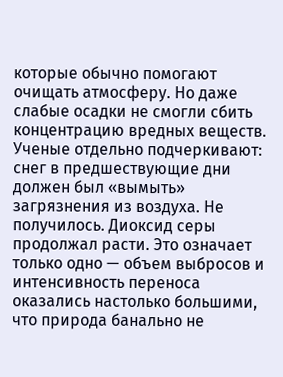которые обычно помогают очищать атмосферу. Но даже слабые осадки не смогли сбить концентрацию вредных веществ.
Ученые отдельно подчеркивают: снег в предшествующие дни должен был «вымыть» загрязнения из воздуха. Не получилось. Диоксид серы продолжал расти. Это означает только одно — объем выбросов и интенсивность переноса оказались настолько большими, что природа банально не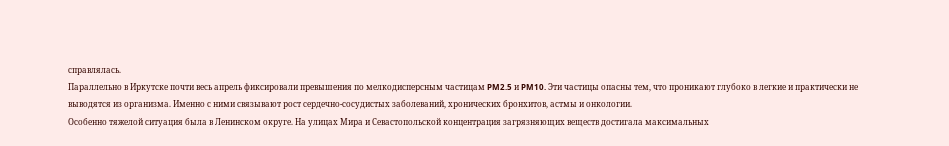справлялась.
Параллельно в Иркутске почти весь апрель фиксировали превышения по мелкодисперсным частицам PM2.5 и PM10. Эти частицы опасны тем, что проникают глубоко в легкие и практически не выводятся из организма. Именно с ними связывают рост сердечно-сосудистых заболеваний, хронических бронхитов, астмы и онкологии.
Особенно тяжелой ситуация была в Ленинском округе. На улицах Мира и Севастопольской концентрация загрязняющих веществ достигала максимальных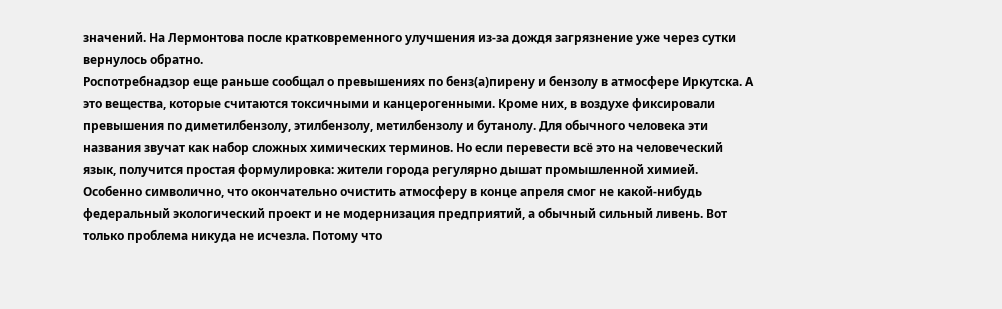значений. На Лермонтова после кратковременного улучшения из-за дождя загрязнение уже через сутки вернулось обратно.
Роспотребнадзор еще раньше сообщал о превышениях по бенз(а)пирену и бензолу в атмосфере Иркутска. А это вещества, которые считаются токсичными и канцерогенными. Кроме них, в воздухе фиксировали превышения по диметилбензолу, этилбензолу, метилбензолу и бутанолу. Для обычного человека эти названия звучат как набор сложных химических терминов. Но если перевести всё это на человеческий язык, получится простая формулировка: жители города регулярно дышат промышленной химией.
Особенно символично, что окончательно очистить атмосферу в конце апреля смог не какой-нибудь федеральный экологический проект и не модернизация предприятий, а обычный сильный ливень. Вот только проблема никуда не исчезла. Потому что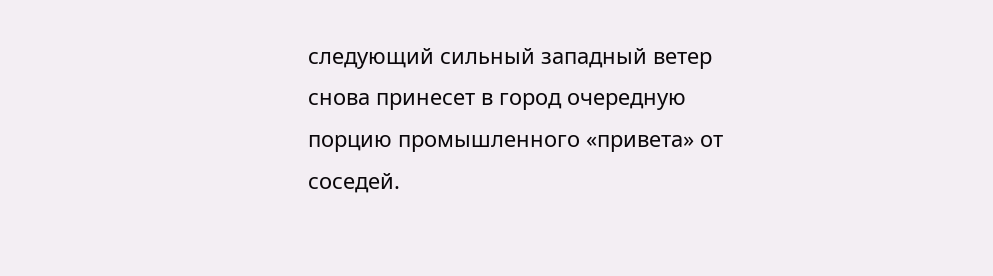следующий сильный западный ветер снова принесет в город очередную порцию промышленного «привета» от соседей.